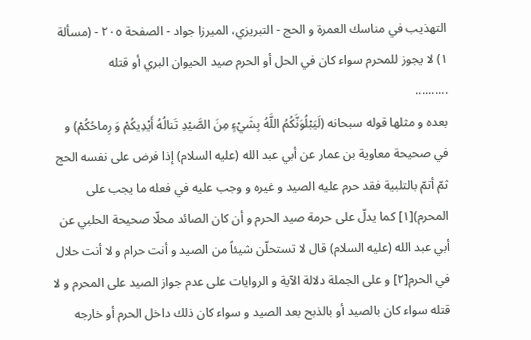التهذيب في مناسك العمرة و الحج - التبريزي، الميرزا جواد - الصفحة ٢٠٥ - (مسألة ١) لا يجوز للمحرم سواء كان في الحل أو الحرم صيد الحيوان البري أو قتله
..........
بعده و مثلها قوله سبحانه (لَيَبْلُوَنَّكُمُ اللَّهُ بِشَيْءٍ مِنَ الصَّيْدِ تَنالُهُ أَيْدِيكُمْ وَ رِماحُكُمْ) و في صحيحة معاوية بن عمار عن أبي عبد الله (عليه السلام) إذا فرض على نفسه الحج ثمّ أتمّ بالتلبية فقد حرم عليه الصيد و غيره و وجب عليه في فعله ما يجب على المحرم)[١] كما يدلّ على حرمة صيد الحرم و أن كان الصائد محلّا صحيحة الحلبي عن أبي عبد الله (عليه السلام) قال لا تستحلّن شيئاً من الصيد و أنت حرام و لا أنت حلال في الحرم[٢] و على الجملة دلالة الآية و الروايات على عدم جواز الصيد على المحرم و لا قتله سواء كان بالصيد أو بالذبح بعد الصيد و سواء كان ذلك داخل الحرم أو خارجه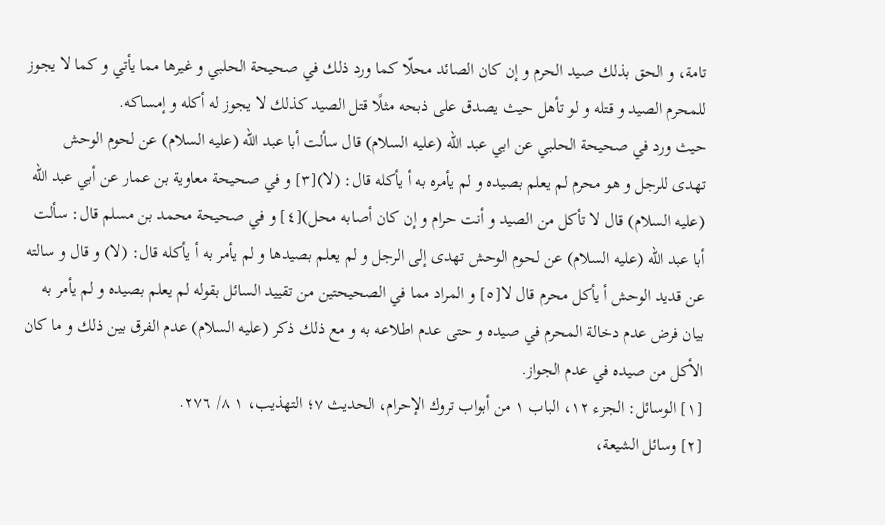تامة، و الحق بذلك صيد الحرم و إن كان الصائد محلّا كما ورد ذلك في صحيحة الحلبي و غيرها مما يأتي و كما لا يجوز للمحرم الصيد و قتله و لو تأهل حيث يصدق على ذبحه مثلًا قتل الصيد كذلك لا يجوز له أكله و إمساكه.
حيث ورد في صحيحة الحلبي عن ابي عبد الله (عليه السلام) قال سألت أبا عبد الله (عليه السلام) عن لحوم الوحش تهدى للرجل و هو محرم لم يعلم بصيده و لم يأمره به أ يأكله قال: (لا)[٣] و في صحيحة معاوية بن عمار عن أبي عبد الله (عليه السلام) قال لا تأكل من الصيد و أنت حرام و إن كان أصابه محل)[٤] و في صحيحة محمد بن مسلم قال: سألت أبا عبد الله (عليه السلام) عن لحوم الوحش تهدى إلى الرجل و لم يعلم بصيدها و لم يأمر به أ يأكله قال: (لا) و قال و سالته عن قديد الوحش أ يأكل محرم قال لا[٥] و المراد مما في الصحيحتين من تقييد السائل بقوله لم يعلم بصيده و لم يأمر به بيان فرض عدم دخالة المحرم في صيده و حتى عدم اطلاعه به و مع ذلك ذكر (عليه السلام) عدم الفرق بين ذلك و ما كان الأكل من صيده في عدم الجواز.
[١] الوسائل: الجزء ١٢، الباب ١ من أبواب تروك الإحرام، الحديث ٧؛ التهذيب، ١ ٨/ ٢٧٦.
[٢] وسائل الشيعة،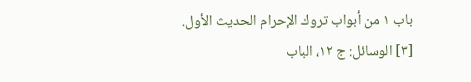باب ١ من أبواب تروك الإحرام الحديث الأول.
[٣] الوسائل: ج ١٢، الباب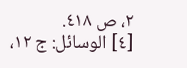٢، ص ٤١٨.
[٤] الوسائل: ج ١٢،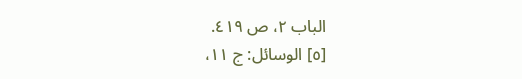الباب ٢، ص ٤١٩.
[٥] الوسائل: ج ١١،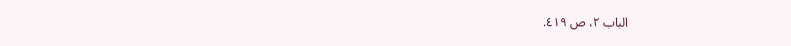الباب ٢، ص ٤١٩.